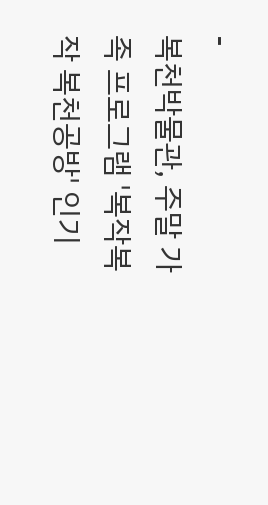-
복천박물관, 주말 가족 프로그램 '복작복작 복천공방' 인기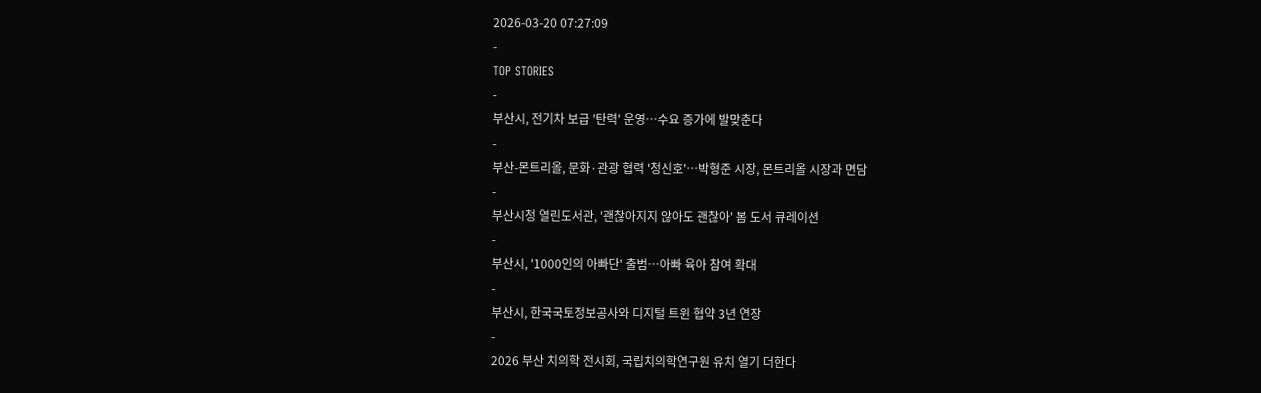2026-03-20 07:27:09
-
TOP STORIES
-
부산시, 전기차 보급 '탄력' 운영…수요 증가에 발맞춘다
-
부산-몬트리올, 문화·관광 협력 '청신호'…박형준 시장, 몬트리올 시장과 면담
-
부산시청 열린도서관, '괜찮아지지 않아도 괜찮아' 봄 도서 큐레이션
-
부산시, '1000인의 아빠단' 출범…아빠 육아 참여 확대
-
부산시, 한국국토정보공사와 디지털 트윈 협약 3년 연장
-
2026 부산 치의학 전시회, 국립치의학연구원 유치 열기 더한다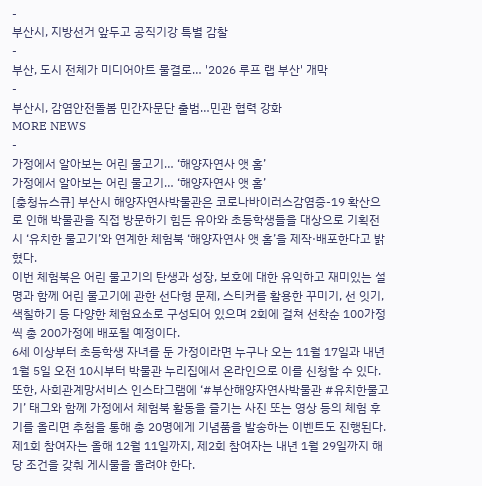-
부산시, 지방선거 앞두고 공직기강 특별 감찰
-
부산, 도시 전체가 미디어아트 물결로… '2026 루프 랩 부산' 개막
-
부산시, 감염안전돌봄 민간자문단 출범…민관 협력 강화
MORE NEWS
-
가정에서 알아보는 어린 물고기… ‘해양자연사 앳 홈’
가정에서 알아보는 어린 물고기… ‘해양자연사 앳 홈’
[충청뉴스큐] 부산시 해양자연사박물관은 코로나바이러스감염증-19 확산으로 인해 박물관을 직접 방문하기 힘든 유아와 초등학생들을 대상으로 기획전시 ‘유치한 물고기’와 연계한 체험북 ‘해양자연사 앳 홈’을 제작·배포한다고 밝혔다.
이번 체험북은 어린 물고기의 탄생과 성장, 보호에 대한 유익하고 재미있는 설명과 함께 어린 물고기에 관한 선다형 문제, 스티커를 활용한 꾸미기, 선 잇기, 색칠하기 등 다양한 체험요소로 구성되어 있으며 2회에 걸쳐 선착순 100가정씩 총 200가정에 배포될 예정이다.
6세 이상부터 초등학생 자녀를 둔 가정이라면 누구나 오는 11월 17일과 내년 1월 5일 오전 10시부터 박물관 누리집에서 온라인으로 이를 신청할 수 있다.
또한, 사회관계망서비스 인스타그램에 ‘#부산해양자연사박물관 #유치한물고기’ 태그와 함께 가정에서 체험북 활동을 즐기는 사진 또는 영상 등의 체험 후기를 올리면 추첨을 통해 총 20명에게 기념품을 발송하는 이벤트도 진행된다.
제1회 참여자는 올해 12월 11일까지, 제2회 참여자는 내년 1월 29일까지 해당 조건을 갖춰 게시물을 올려야 한다.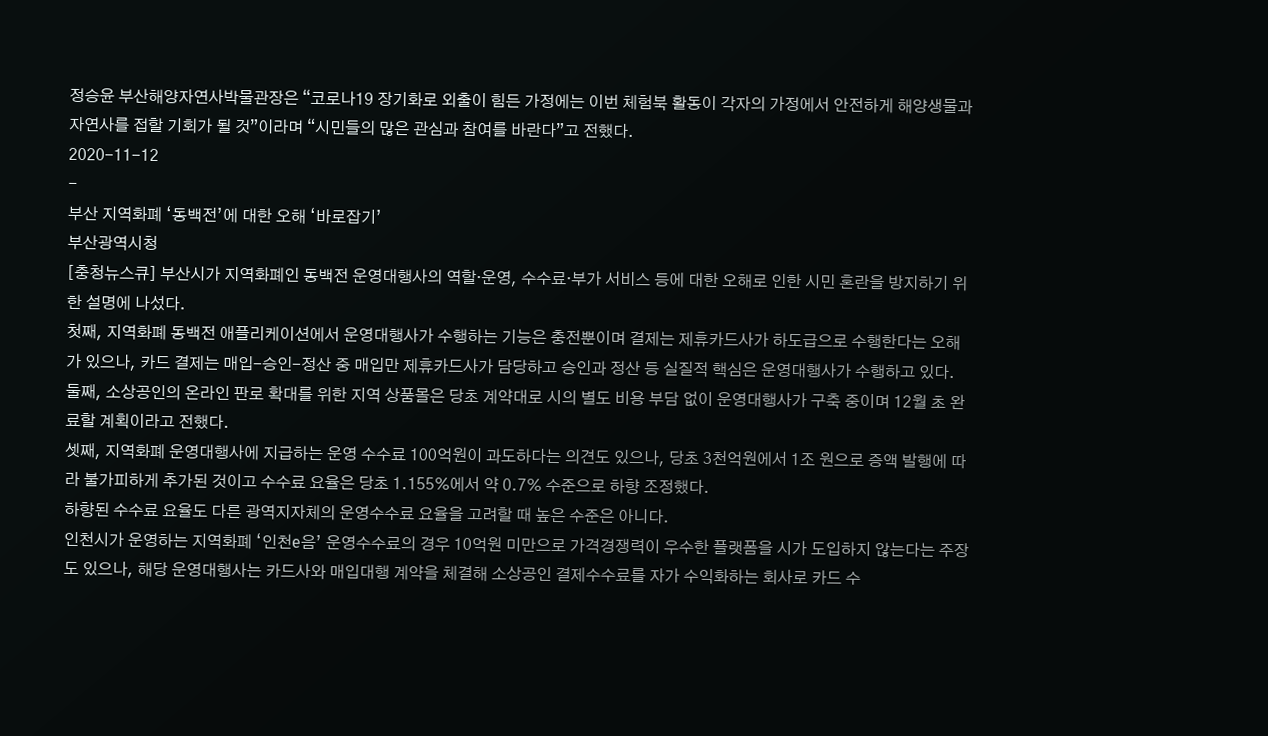정승윤 부산해양자연사박물관장은 “코로나19 장기화로 외출이 힘든 가정에는 이번 체험북 활동이 각자의 가정에서 안전하게 해양생물과 자연사를 접할 기회가 될 것”이라며 “시민들의 많은 관심과 참여를 바란다”고 전했다.
2020-11-12
-
부산 지역화폐 ‘동백전’에 대한 오해 ‘바로잡기’
부산광역시청
[충청뉴스큐] 부산시가 지역화폐인 동백전 운영대행사의 역할·운영, 수수료·부가 서비스 등에 대한 오해로 인한 시민 혼란을 방지하기 위한 설명에 나섰다.
첫째, 지역화폐 동백전 애플리케이션에서 운영대행사가 수행하는 기능은 충전뿐이며 결제는 제휴카드사가 하도급으로 수행한다는 오해가 있으나, 카드 결제는 매입-승인-정산 중 매입만 제휴카드사가 담당하고 승인과 정산 등 실질적 핵심은 운영대행사가 수행하고 있다.
둘째, 소상공인의 온라인 판로 확대를 위한 지역 상품몰은 당초 계약대로 시의 별도 비용 부담 없이 운영대행사가 구축 중이며 12월 초 완료할 계획이라고 전했다.
셋째, 지역화폐 운영대행사에 지급하는 운영 수수료 100억원이 과도하다는 의견도 있으나, 당초 3천억원에서 1조 원으로 증액 발행에 따라 불가피하게 추가된 것이고 수수료 요율은 당초 1.155%에서 약 0.7% 수준으로 하향 조정했다.
하향된 수수료 요율도 다른 광역지자체의 운영수수료 요율을 고려할 때 높은 수준은 아니다.
인천시가 운영하는 지역화폐 ‘인천e음’ 운영수수료의 경우 10억원 미만으로 가격경쟁력이 우수한 플랫폼을 시가 도입하지 않는다는 주장도 있으나, 해당 운영대행사는 카드사와 매입대행 계약을 체결해 소상공인 결제수수료를 자가 수익화하는 회사로 카드 수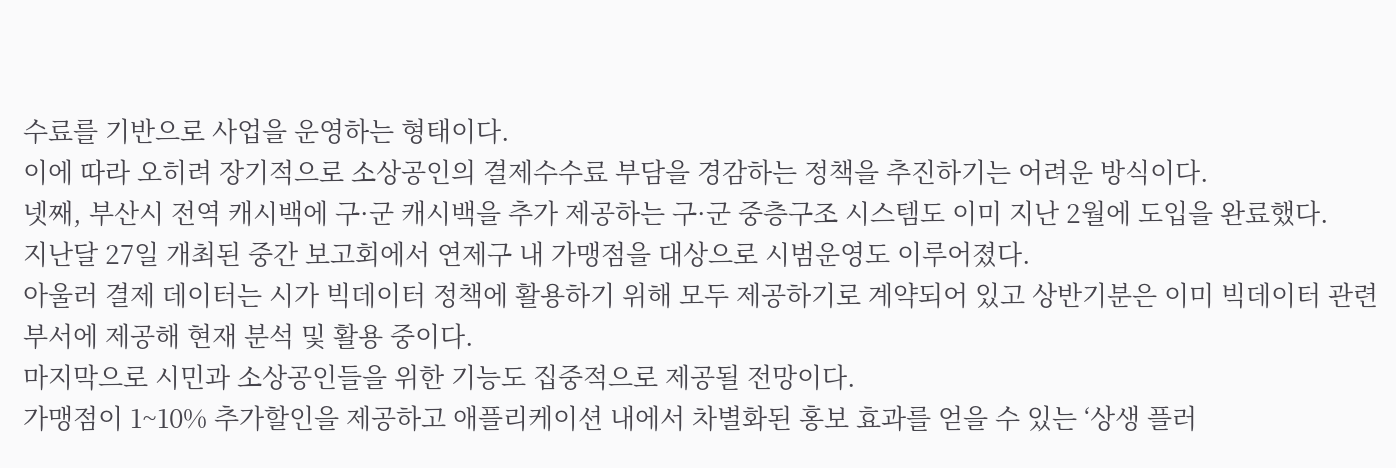수료를 기반으로 사업을 운영하는 형태이다.
이에 따라 오히려 장기적으로 소상공인의 결제수수료 부담을 경감하는 정책을 추진하기는 어려운 방식이다.
넷째, 부산시 전역 캐시백에 구·군 캐시백을 추가 제공하는 구·군 중층구조 시스템도 이미 지난 2월에 도입을 완료했다.
지난달 27일 개최된 중간 보고회에서 연제구 내 가맹점을 대상으로 시범운영도 이루어졌다.
아울러 결제 데이터는 시가 빅데이터 정책에 활용하기 위해 모두 제공하기로 계약되어 있고 상반기분은 이미 빅데이터 관련 부서에 제공해 현재 분석 및 활용 중이다.
마지막으로 시민과 소상공인들을 위한 기능도 집중적으로 제공될 전망이다.
가맹점이 1~10% 추가할인을 제공하고 애플리케이션 내에서 차별화된 홍보 효과를 얻을 수 있는 ‘상생 플러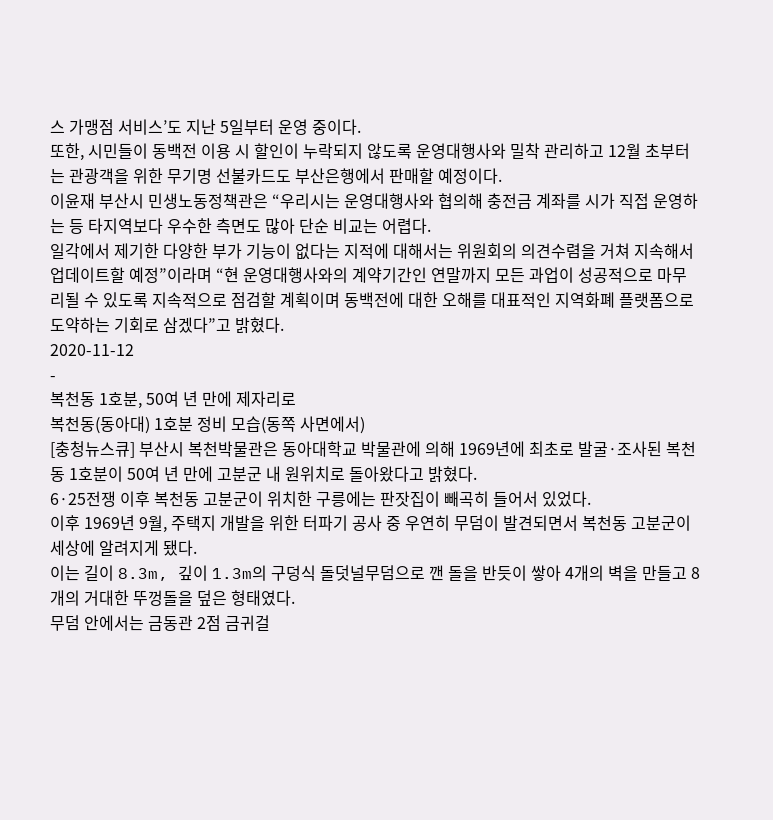스 가맹점 서비스’도 지난 5일부터 운영 중이다.
또한, 시민들이 동백전 이용 시 할인이 누락되지 않도록 운영대행사와 밀착 관리하고 12월 초부터는 관광객을 위한 무기명 선불카드도 부산은행에서 판매할 예정이다.
이윤재 부산시 민생노동정책관은 “우리시는 운영대행사와 협의해 충전금 계좌를 시가 직접 운영하는 등 타지역보다 우수한 측면도 많아 단순 비교는 어렵다.
일각에서 제기한 다양한 부가 기능이 없다는 지적에 대해서는 위원회의 의견수렴을 거쳐 지속해서 업데이트할 예정”이라며 “현 운영대행사와의 계약기간인 연말까지 모든 과업이 성공적으로 마무리될 수 있도록 지속적으로 점검할 계획이며 동백전에 대한 오해를 대표적인 지역화폐 플랫폼으로 도약하는 기회로 삼겠다”고 밝혔다.
2020-11-12
-
복천동 1호분, 50여 년 만에 제자리로
복천동(동아대) 1호분 정비 모습(동쪽 사면에서)
[충청뉴스큐] 부산시 복천박물관은 동아대학교 박물관에 의해 1969년에 최초로 발굴·조사된 복천동 1호분이 50여 년 만에 고분군 내 원위치로 돌아왔다고 밝혔다.
6·25전쟁 이후 복천동 고분군이 위치한 구릉에는 판잣집이 빼곡히 들어서 있었다.
이후 1969년 9월, 주택지 개발을 위한 터파기 공사 중 우연히 무덤이 발견되면서 복천동 고분군이 세상에 알려지게 됐다.
이는 길이 8.3m, 깊이 1.3m의 구덩식 돌덧널무덤으로 깬 돌을 반듯이 쌓아 4개의 벽을 만들고 8개의 거대한 뚜껑돌을 덮은 형태였다.
무덤 안에서는 금동관 2점 금귀걸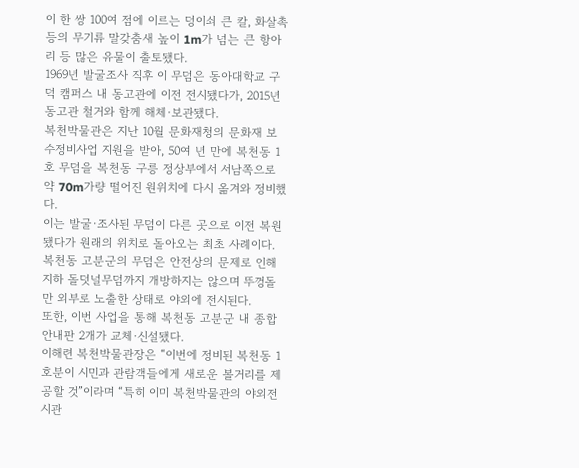이 한 쌍 100여 점에 이르는 덩이쇠 큰 칼, 화살촉 등의 무기류 말갖춤새 높이 1m가 넘는 큰 항아리 등 많은 유물이 출토됐다.
1969년 발굴조사 직후 이 무덤은 동아대학교 구덕 캠퍼스 내 동고관에 이전 전시됐다가, 2015년 동고관 철거와 함께 해체·보관됐다.
복천박물관은 지난 10월 문화재청의 문화재 보수정비사업 지원을 받아, 50여 년 만에 복천동 1호 무덤을 복천동 구릉 정상부에서 서남쪽으로 약 70m가량 떨어진 원위치에 다시 옮겨와 정비했다.
이는 발굴·조사된 무덤이 다른 곳으로 이전 복원됐다가 원래의 위치로 돌아오는 최초 사례이다.
복천동 고분군의 무덤은 안전상의 문제로 인해 지하 돌덧널무덤까지 개방하지는 않으며 뚜껑돌만 외부로 노출한 상태로 야외에 전시된다.
또한, 이번 사업을 통해 복천동 고분군 내 종합안내판 2개가 교체·신설됐다.
이해련 복천박물관장은 “이번에 정비된 복천동 1호분이 시민과 관람객들에게 새로운 볼거리를 제공할 것”이라며 “특히 이미 복천박물관의 야외전시관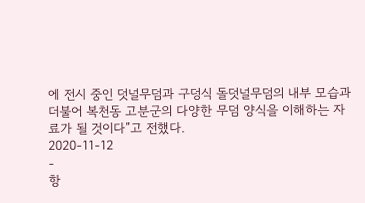에 전시 중인 덧널무덤과 구덩식 돌덧널무덤의 내부 모습과 더불어 복천동 고분군의 다양한 무덤 양식을 이해하는 자료가 될 것이다”고 전했다.
2020-11-12
-
항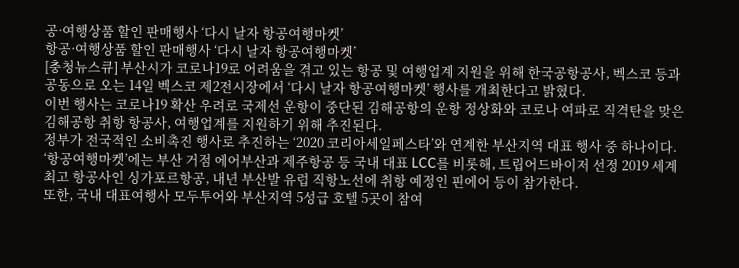공·여행상품 할인 판매행사 ‘다시 날자 항공여행마켓’
항공·여행상품 할인 판매행사 ‘다시 날자 항공여행마켓’
[충청뉴스큐] 부산시가 코로나19로 어려움을 겪고 있는 항공 및 여행업계 지원을 위해 한국공항공사, 벡스코 등과 공동으로 오는 14일 벡스코 제2전시장에서 ‘다시 날자 항공여행마켓’ 행사를 개최한다고 밝혔다.
이번 행사는 코로나19 확산 우려로 국제선 운항이 중단된 김해공항의 운항 정상화와 코로나 여파로 직격탄을 맞은 김해공항 취항 항공사, 여행업계를 지원하기 위해 추진된다.
정부가 전국적인 소비촉진 행사로 추진하는 ‘2020 코리아세일페스타’와 연계한 부산지역 대표 행사 중 하나이다.
‘항공여행마켓’에는 부산 거점 에어부산과 제주항공 등 국내 대표 LCC를 비롯해, 트립어드바이저 선정 2019 세계 최고 항공사인 싱가포르항공, 내년 부산발 유럽 직항노선에 취항 예정인 핀에어 등이 참가한다.
또한, 국내 대표여행사 모두투어와 부산지역 5성급 호텔 5곳이 참여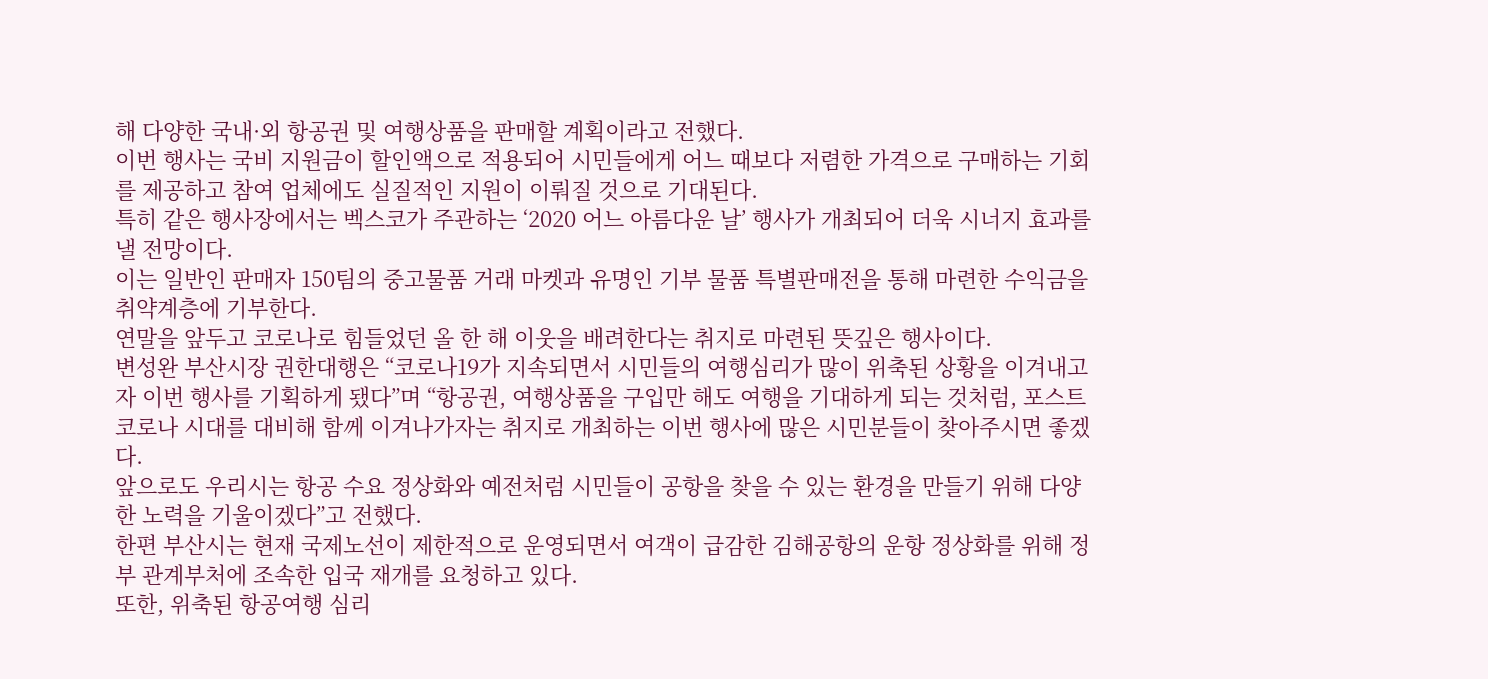해 다양한 국내·외 항공권 및 여행상품을 판매할 계획이라고 전했다.
이번 행사는 국비 지원금이 할인액으로 적용되어 시민들에게 어느 때보다 저렴한 가격으로 구매하는 기회를 제공하고 참여 업체에도 실질적인 지원이 이뤄질 것으로 기대된다.
특히 같은 행사장에서는 벡스코가 주관하는 ‘2020 어느 아름다운 날’ 행사가 개최되어 더욱 시너지 효과를 낼 전망이다.
이는 일반인 판매자 150팀의 중고물품 거래 마켓과 유명인 기부 물품 특별판매전을 통해 마련한 수익금을 취약계층에 기부한다.
연말을 앞두고 코로나로 힘들었던 올 한 해 이웃을 배려한다는 취지로 마련된 뜻깊은 행사이다.
변성완 부산시장 권한대행은 “코로나19가 지속되면서 시민들의 여행심리가 많이 위축된 상황을 이겨내고자 이번 행사를 기획하게 됐다”며 “항공권, 여행상품을 구입만 해도 여행을 기대하게 되는 것처럼, 포스트 코로나 시대를 대비해 함께 이겨나가자는 취지로 개최하는 이번 행사에 많은 시민분들이 찾아주시면 좋겠다.
앞으로도 우리시는 항공 수요 정상화와 예전처럼 시민들이 공항을 찾을 수 있는 환경을 만들기 위해 다양한 노력을 기울이겠다”고 전했다.
한편 부산시는 현재 국제노선이 제한적으로 운영되면서 여객이 급감한 김해공항의 운항 정상화를 위해 정부 관계부처에 조속한 입국 재개를 요청하고 있다.
또한, 위축된 항공여행 심리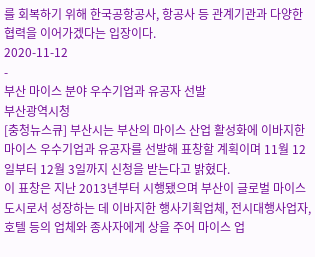를 회복하기 위해 한국공항공사, 항공사 등 관계기관과 다양한 협력을 이어가겠다는 입장이다.
2020-11-12
-
부산 마이스 분야 우수기업과 유공자 선발
부산광역시청
[충청뉴스큐] 부산시는 부산의 마이스 산업 활성화에 이바지한 마이스 우수기업과 유공자를 선발해 표창할 계획이며 11월 12일부터 12월 3일까지 신청을 받는다고 밝혔다.
이 표창은 지난 2013년부터 시행됐으며 부산이 글로벌 마이스 도시로서 성장하는 데 이바지한 행사기획업체, 전시대행사업자, 호텔 등의 업체와 종사자에게 상을 주어 마이스 업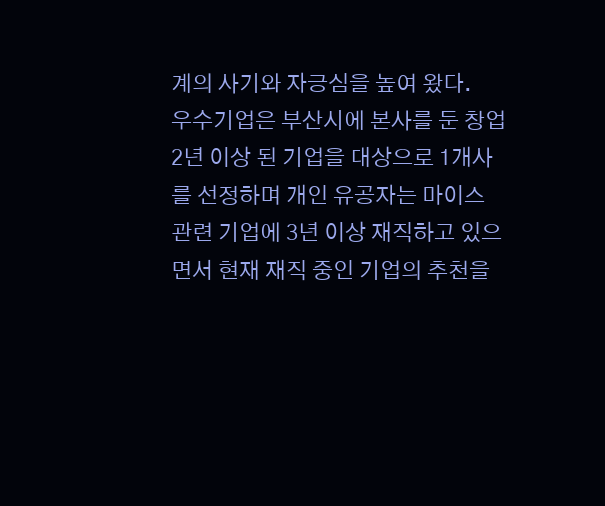계의 사기와 자긍심을 높여 왔다.
우수기업은 부산시에 본사를 둔 창업 2년 이상 된 기업을 대상으로 1개사를 선정하며 개인 유공자는 마이스 관련 기업에 3년 이상 재직하고 있으면서 현재 재직 중인 기업의 추천을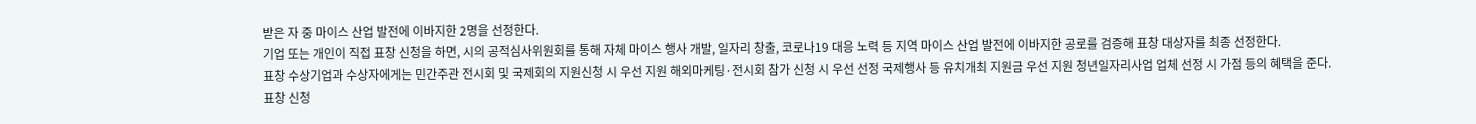받은 자 중 마이스 산업 발전에 이바지한 2명을 선정한다.
기업 또는 개인이 직접 표창 신청을 하면, 시의 공적심사위원회를 통해 자체 마이스 행사 개발, 일자리 창출, 코로나19 대응 노력 등 지역 마이스 산업 발전에 이바지한 공로를 검증해 표창 대상자를 최종 선정한다.
표창 수상기업과 수상자에게는 민간주관 전시회 및 국제회의 지원신청 시 우선 지원 해외마케팅·전시회 참가 신청 시 우선 선정 국제행사 등 유치개최 지원금 우선 지원 청년일자리사업 업체 선정 시 가점 등의 혜택을 준다.
표창 신청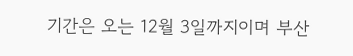기간은 오는 12월 3일까지이며 부산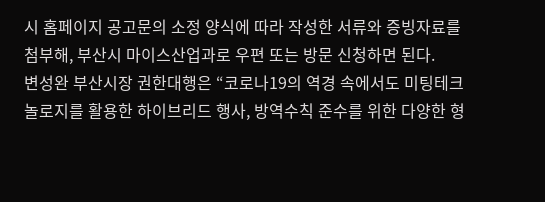시 홈페이지 공고문의 소정 양식에 따라 작성한 서류와 증빙자료를 첨부해, 부산시 마이스산업과로 우편 또는 방문 신청하면 된다.
변성완 부산시장 권한대행은 “코로나19의 역경 속에서도 미팅테크놀로지를 활용한 하이브리드 행사, 방역수칙 준수를 위한 다양한 형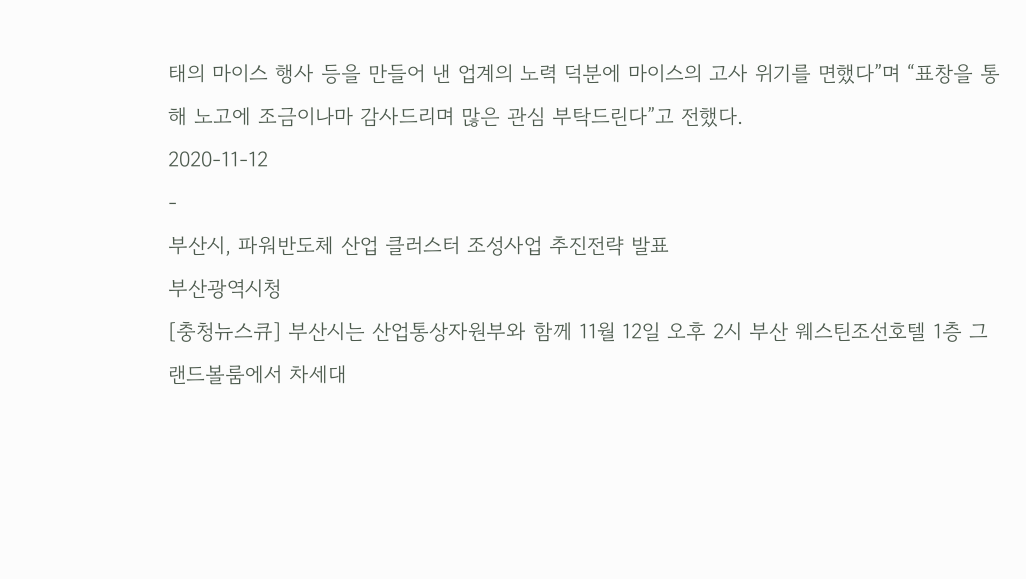태의 마이스 행사 등을 만들어 낸 업계의 노력 덕분에 마이스의 고사 위기를 면했다”며 “표창을 통해 노고에 조금이나마 감사드리며 많은 관심 부탁드린다”고 전했다.
2020-11-12
-
부산시, 파워반도체 산업 클러스터 조성사업 추진전략 발표
부산광역시청
[충청뉴스큐] 부산시는 산업통상자원부와 함께 11월 12일 오후 2시 부산 웨스틴조선호텔 1층 그랜드볼룸에서 차세대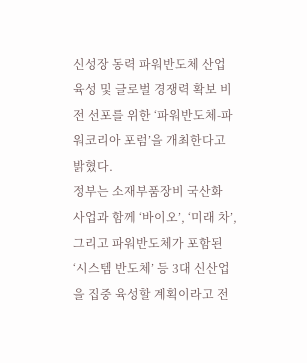신성장 동력 파워반도체 산업 육성 및 글로벌 경쟁력 확보 비전 선포를 위한 ‘파워반도체-파워코리아 포럼’을 개최한다고 밝혔다.
정부는 소재부품장비 국산화 사업과 함께 ‘바이오’, ‘미래 차’, 그리고 파워반도체가 포함된 ‘시스템 반도체’ 등 3대 신산업을 집중 육성할 계획이라고 전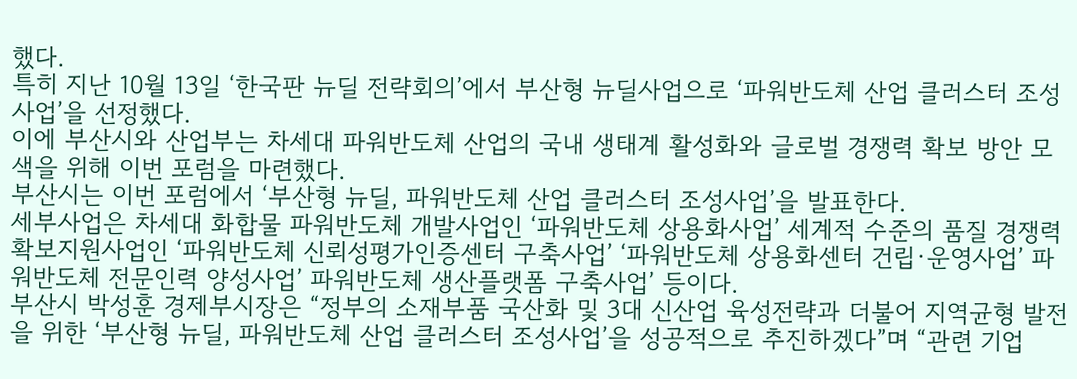했다.
특히 지난 10월 13일 ‘한국판 뉴딜 전략회의’에서 부산형 뉴딜사업으로 ‘파워반도체 산업 클러스터 조성사업’을 선정했다.
이에 부산시와 산업부는 차세대 파워반도체 산업의 국내 생태계 활성화와 글로벌 경쟁력 확보 방안 모색을 위해 이번 포럼을 마련했다.
부산시는 이번 포럼에서 ‘부산형 뉴딜, 파워반도체 산업 클러스터 조성사업’을 발표한다.
세부사업은 차세대 화합물 파워반도체 개발사업인 ‘파워반도체 상용화사업’ 세계적 수준의 품질 경쟁력 확보지원사업인 ‘파워반도체 신뢰성평가인증센터 구축사업’ ‘파워반도체 상용화센터 건립·운영사업’ 파워반도체 전문인력 양성사업’ 파워반도체 생산플랫폼 구축사업’ 등이다.
부산시 박성훈 경제부시장은 “정부의 소재부품 국산화 및 3대 신산업 육성전략과 더불어 지역균형 발전을 위한 ‘부산형 뉴딜, 파워반도체 산업 클러스터 조성사업’을 성공적으로 추진하겠다”며 “관련 기업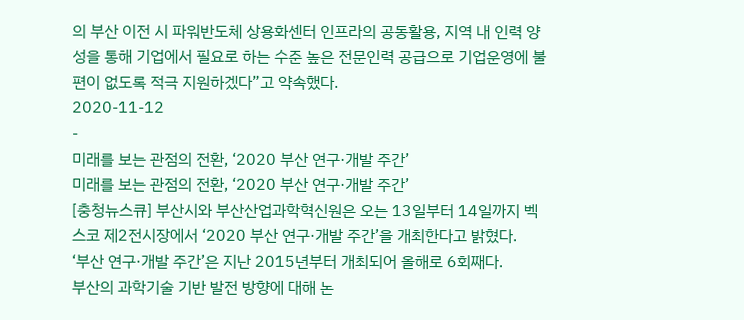의 부산 이전 시 파워반도체 상용화센터 인프라의 공동활용, 지역 내 인력 양성을 통해 기업에서 필요로 하는 수준 높은 전문인력 공급으로 기업운영에 불편이 없도록 적극 지원하겠다”고 약속했다.
2020-11-12
-
미래를 보는 관점의 전환, ‘2020 부산 연구·개발 주간’
미래를 보는 관점의 전환, ‘2020 부산 연구·개발 주간’
[충청뉴스큐] 부산시와 부산산업과학혁신원은 오는 13일부터 14일까지 벡스코 제2전시장에서 ‘2020 부산 연구·개발 주간’을 개최한다고 밝혔다.
‘부산 연구·개발 주간’은 지난 2015년부터 개최되어 올해로 6회째다.
부산의 과학기술 기반 발전 방향에 대해 논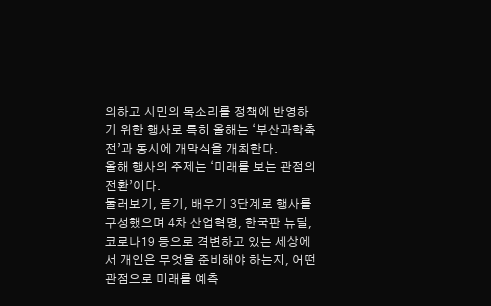의하고 시민의 목소리를 정책에 반영하기 위한 행사로 특히 올해는 ‘부산과학축전’과 동시에 개막식을 개최한다.
올해 행사의 주제는 ‘미래를 보는 관점의 전환’이다.
둘러보기, 듣기, 배우기 3단계로 행사를 구성했으며 4차 산업혁명, 한국판 뉴딜, 코로나19 등으로 격변하고 있는 세상에서 개인은 무엇을 준비해야 하는지, 어떤 관점으로 미래를 예측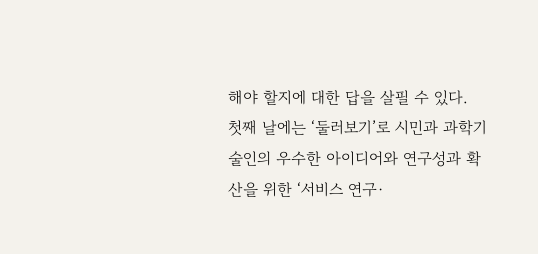해야 할지에 대한 답을 살필 수 있다.
첫째 날에는 ‘둘러보기’로 시민과 과학기술인의 우수한 아이디어와 연구성과 확산을 위한 ‘서비스 연구·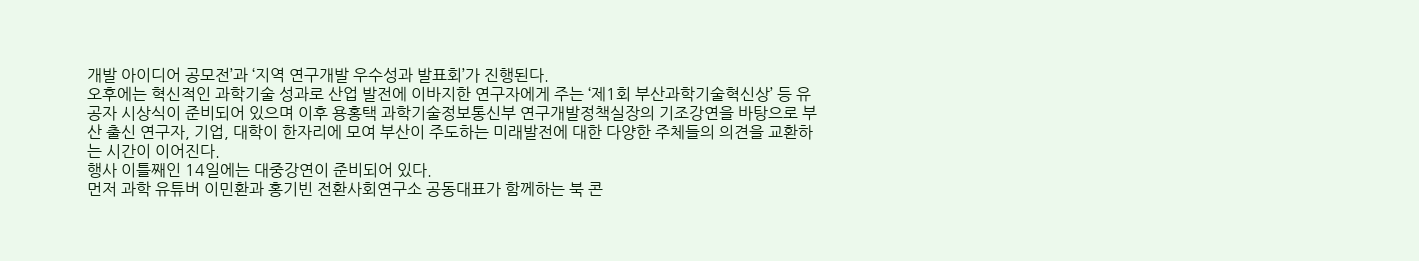개발 아이디어 공모전’과 ‘지역 연구개발 우수성과 발표회’가 진행된다.
오후에는 혁신적인 과학기술 성과로 산업 발전에 이바지한 연구자에게 주는 ‘제1회 부산과학기술혁신상’ 등 유공자 시상식이 준비되어 있으며 이후 용홍택 과학기술정보통신부 연구개발정책실장의 기조강연을 바탕으로 부산 출신 연구자, 기업, 대학이 한자리에 모여 부산이 주도하는 미래발전에 대한 다양한 주체들의 의견을 교환하는 시간이 이어진다.
행사 이틀째인 14일에는 대중강연이 준비되어 있다.
먼저 과학 유튜버 이민환과 홍기빈 전환사회연구소 공동대표가 함께하는 북 콘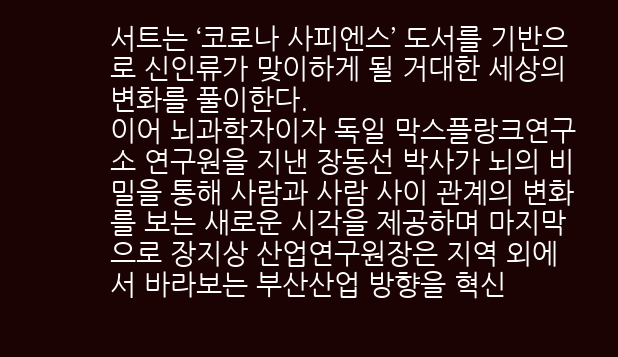서트는 ‘코로나 사피엔스’ 도서를 기반으로 신인류가 맞이하게 될 거대한 세상의 변화를 풀이한다.
이어 뇌과학자이자 독일 막스플랑크연구소 연구원을 지낸 장동선 박사가 뇌의 비밀을 통해 사람과 사람 사이 관계의 변화를 보는 새로운 시각을 제공하며 마지막으로 장지상 산업연구원장은 지역 외에서 바라보는 부산산업 방향을 혁신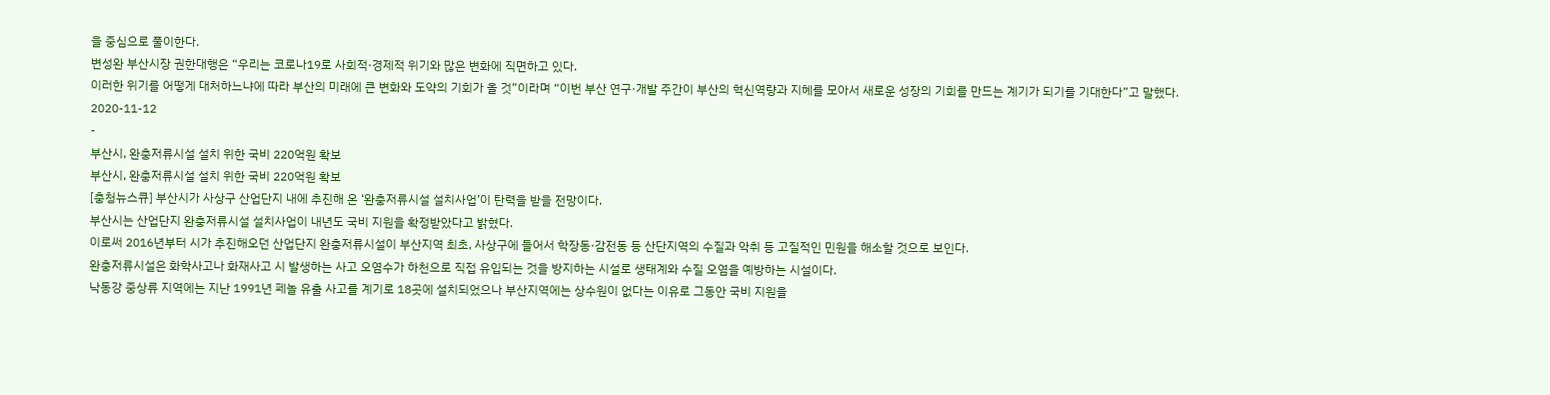을 중심으로 풀이한다.
변성완 부산시장 권한대행은 “우리는 코로나19로 사회적·경제적 위기와 많은 변화에 직면하고 있다.
이러한 위기를 어떻게 대처하느냐에 따라 부산의 미래에 큰 변화와 도약의 기회가 올 것”이라며 “이번 부산 연구·개발 주간이 부산의 혁신역량과 지혜를 모아서 새로운 성장의 기회를 만드는 계기가 되기를 기대한다”고 말했다.
2020-11-12
-
부산시, 완충저류시설 설치 위한 국비 220억원 확보
부산시, 완충저류시설 설치 위한 국비 220억원 확보
[충청뉴스큐] 부산시가 사상구 산업단지 내에 추진해 온 ‘완충저류시설 설치사업’이 탄력을 받을 전망이다.
부산시는 산업단지 완충저류시설 설치사업이 내년도 국비 지원을 확정받았다고 밝혔다.
이로써 2016년부터 시가 추진해오던 산업단지 완충저류시설이 부산지역 최초, 사상구에 들어서 학장동·감전동 등 산단지역의 수질과 악취 등 고질적인 민원을 해소할 것으로 보인다.
완충저류시설은 화학사고나 화재사고 시 발생하는 사고 오염수가 하천으로 직접 유입되는 것을 방지하는 시설로 생태계와 수질 오염을 예방하는 시설이다.
낙동강 중상류 지역에는 지난 1991년 페놀 유출 사고를 계기로 18곳에 설치되었으나 부산지역에는 상수원이 없다는 이유로 그동안 국비 지원을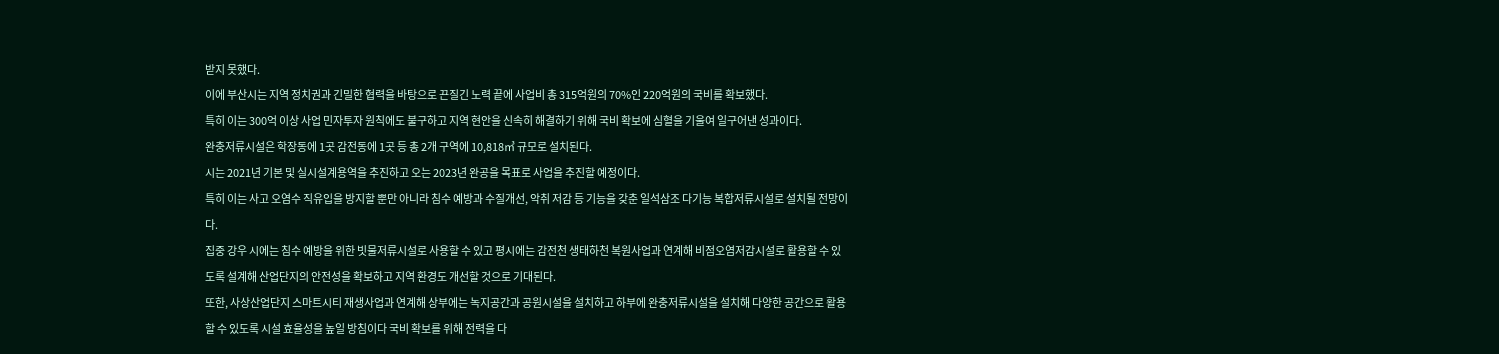받지 못했다.
이에 부산시는 지역 정치권과 긴밀한 협력을 바탕으로 끈질긴 노력 끝에 사업비 총 315억원의 70%인 220억원의 국비를 확보했다.
특히 이는 300억 이상 사업 민자투자 원칙에도 불구하고 지역 현안을 신속히 해결하기 위해 국비 확보에 심혈을 기울여 일구어낸 성과이다.
완충저류시설은 학장동에 1곳 감전동에 1곳 등 총 2개 구역에 10,818㎥ 규모로 설치된다.
시는 2021년 기본 및 실시설계용역을 추진하고 오는 2023년 완공을 목표로 사업을 추진할 예정이다.
특히 이는 사고 오염수 직유입을 방지할 뿐만 아니라 침수 예방과 수질개선, 악취 저감 등 기능을 갖춘 일석삼조 다기능 복합저류시설로 설치될 전망이다.
집중 강우 시에는 침수 예방을 위한 빗물저류시설로 사용할 수 있고 평시에는 감전천 생태하천 복원사업과 연계해 비점오염저감시설로 활용할 수 있도록 설계해 산업단지의 안전성을 확보하고 지역 환경도 개선할 것으로 기대된다.
또한, 사상산업단지 스마트시티 재생사업과 연계해 상부에는 녹지공간과 공원시설을 설치하고 하부에 완충저류시설을 설치해 다양한 공간으로 활용할 수 있도록 시설 효율성을 높일 방침이다 국비 확보를 위해 전력을 다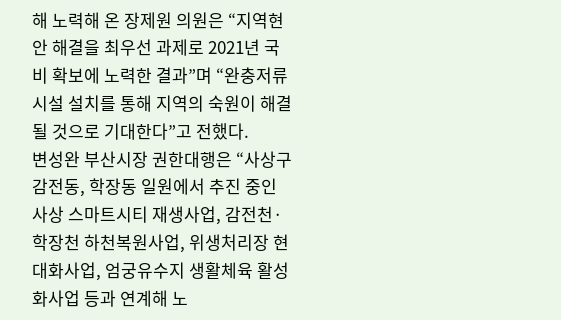해 노력해 온 장제원 의원은 “지역현안 해결을 최우선 과제로 2021년 국비 확보에 노력한 결과”며 “완충저류시설 설치를 통해 지역의 숙원이 해결될 것으로 기대한다”고 전했다.
변성완 부산시장 권한대행은 “사상구 감전동, 학장동 일원에서 추진 중인 사상 스마트시티 재생사업, 감전천·학장천 하천복원사업, 위생처리장 현대화사업, 엄궁유수지 생활체육 활성화사업 등과 연계해 노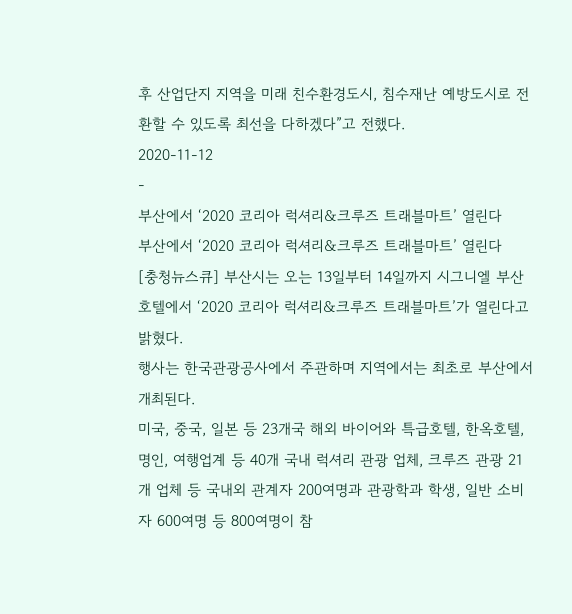후 산업단지 지역을 미래 친수환경도시, 침수재난 예방도시로 전환할 수 있도록 최선을 다하겠다”고 전했다.
2020-11-12
-
부산에서 ‘2020 코리아 럭셔리&크루즈 트래블마트’ 열린다
부산에서 ‘2020 코리아 럭셔리&크루즈 트래블마트’ 열린다
[충청뉴스큐] 부산시는 오는 13일부터 14일까지 시그니엘 부산 호텔에서 ‘2020 코리아 럭셔리&크루즈 트래블마트’가 열린다고 밝혔다.
행사는 한국관광공사에서 주관하며 지역에서는 최초로 부산에서 개최된다.
미국, 중국, 일본 등 23개국 해외 바이어와 특급호텔, 한옥호텔, 명인, 여행업계 등 40개 국내 럭셔리 관광 업체, 크루즈 관광 21개 업체 등 국내외 관계자 200여명과 관광학과 학생, 일반 소비자 600여명 등 800여명이 참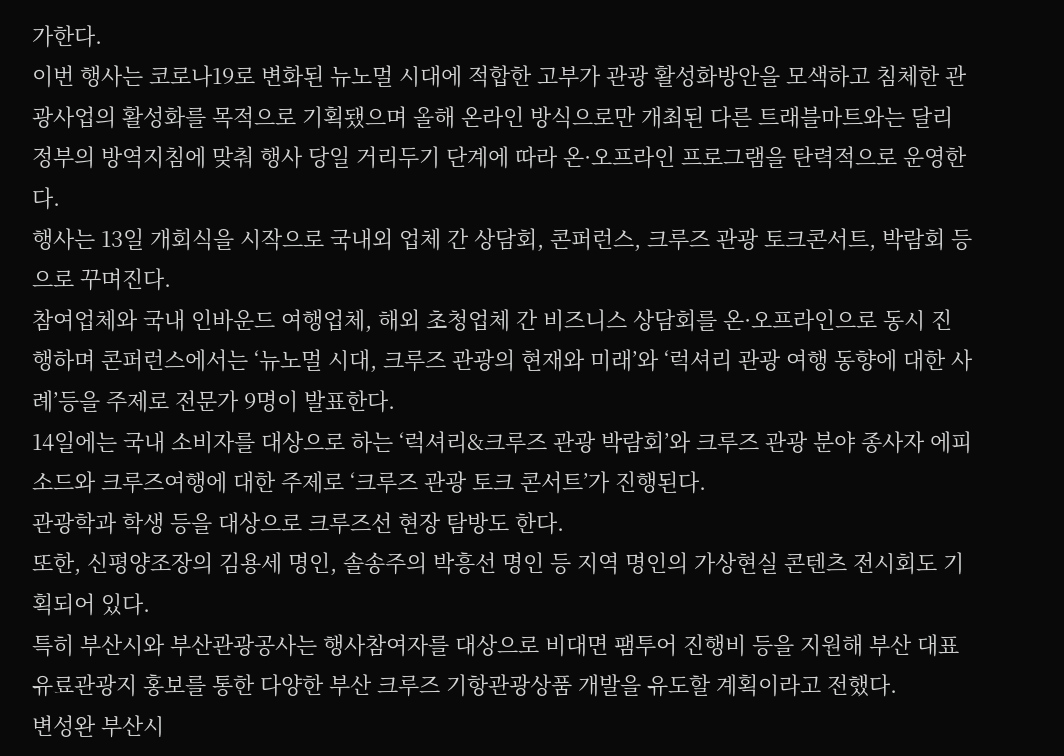가한다.
이번 행사는 코로나19로 변화된 뉴노멀 시대에 적합한 고부가 관광 활성화방안을 모색하고 침체한 관광사업의 활성화를 목적으로 기획됐으며 올해 온라인 방식으로만 개최된 다른 트래블마트와는 달리 정부의 방역지침에 맞춰 행사 당일 거리두기 단계에 따라 온·오프라인 프로그램을 탄력적으로 운영한다.
행사는 13일 개회식을 시작으로 국내외 업체 간 상담회, 콘퍼런스, 크루즈 관광 토크콘서트, 박람회 등으로 꾸며진다.
참여업체와 국내 인바운드 여행업체, 해외 초청업체 간 비즈니스 상담회를 온·오프라인으로 동시 진행하며 콘퍼런스에서는 ‘뉴노멀 시대, 크루즈 관광의 현재와 미래’와 ‘럭셔리 관광 여행 동향에 대한 사례’등을 주제로 전문가 9명이 발표한다.
14일에는 국내 소비자를 대상으로 하는 ‘럭셔리&크루즈 관광 박람회’와 크루즈 관광 분야 종사자 에피소드와 크루즈여행에 대한 주제로 ‘크루즈 관광 토크 콘서트’가 진행된다.
관광학과 학생 등을 대상으로 크루즈선 현장 탐방도 한다.
또한, 신평양조장의 김용세 명인, 솔송주의 박흥선 명인 등 지역 명인의 가상현실 콘텐츠 전시회도 기획되어 있다.
특히 부산시와 부산관광공사는 행사참여자를 대상으로 비대면 팸투어 진행비 등을 지원해 부산 대표 유료관광지 홍보를 통한 다양한 부산 크루즈 기항관광상품 개발을 유도할 계획이라고 전했다.
변성완 부산시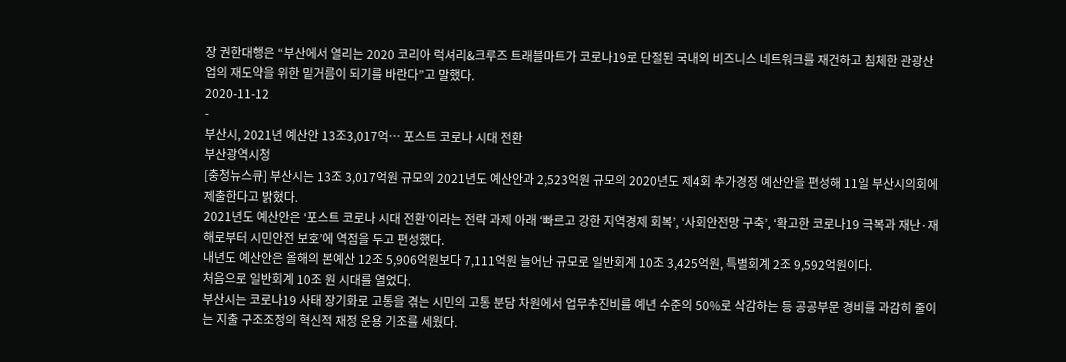장 권한대행은 “부산에서 열리는 2020 코리아 럭셔리&크루즈 트래블마트가 코로나19로 단절된 국내외 비즈니스 네트워크를 재건하고 침체한 관광산업의 재도약을 위한 밑거름이 되기를 바란다”고 말했다.
2020-11-12
-
부산시, 2021년 예산안 13조3,017억… 포스트 코로나 시대 전환
부산광역시청
[충청뉴스큐] 부산시는 13조 3,017억원 규모의 2021년도 예산안과 2,523억원 규모의 2020년도 제4회 추가경정 예산안을 편성해 11일 부산시의회에 제출한다고 밝혔다.
2021년도 예산안은 ‘포스트 코로나 시대 전환’이라는 전략 과제 아래 ‘빠르고 강한 지역경제 회복’, ‘사회안전망 구축’, ‘확고한 코로나19 극복과 재난·재해로부터 시민안전 보호’에 역점을 두고 편성했다.
내년도 예산안은 올해의 본예산 12조 5,906억원보다 7,111억원 늘어난 규모로 일반회계 10조 3,425억원, 특별회계 2조 9,592억원이다.
처음으로 일반회계 10조 원 시대를 열었다.
부산시는 코로나19 사태 장기화로 고통을 겪는 시민의 고통 분담 차원에서 업무추진비를 예년 수준의 50%로 삭감하는 등 공공부문 경비를 과감히 줄이는 지출 구조조정의 혁신적 재정 운용 기조를 세웠다.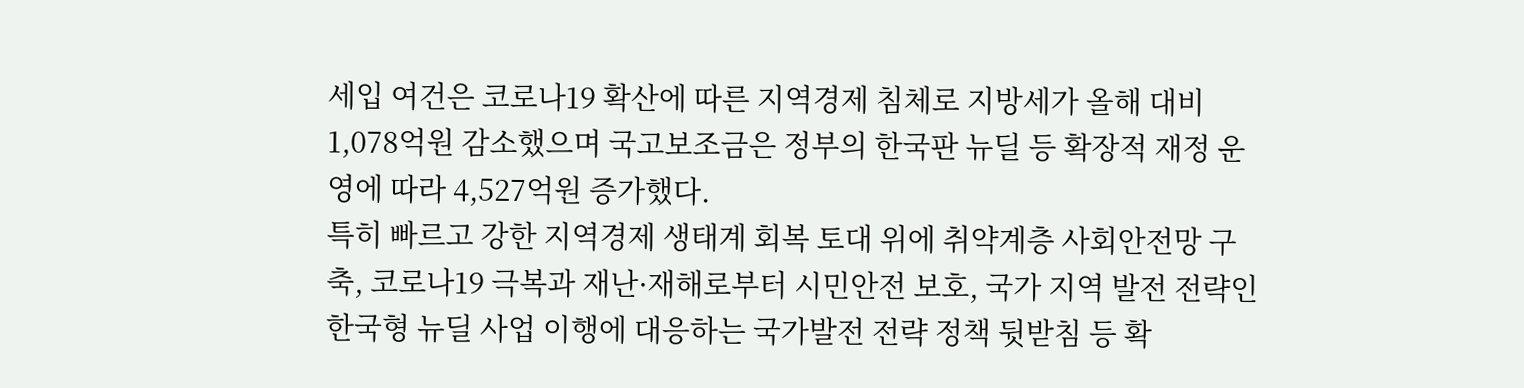세입 여건은 코로나19 확산에 따른 지역경제 침체로 지방세가 올해 대비 1,078억원 감소했으며 국고보조금은 정부의 한국판 뉴딜 등 확장적 재정 운영에 따라 4,527억원 증가했다.
특히 빠르고 강한 지역경제 생태계 회복 토대 위에 취약계층 사회안전망 구축, 코로나19 극복과 재난·재해로부터 시민안전 보호, 국가 지역 발전 전략인 한국형 뉴딜 사업 이행에 대응하는 국가발전 전략 정책 뒷받침 등 확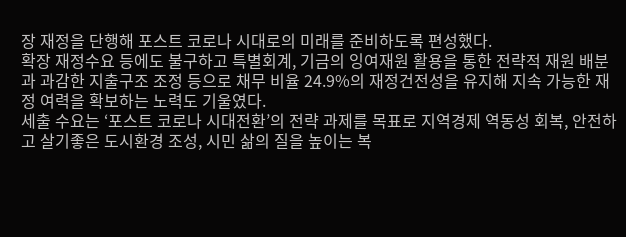장 재정을 단행해 포스트 코로나 시대로의 미래를 준비하도록 편성했다.
확장 재정수요 등에도 불구하고 특별회계, 기금의 잉여재원 활용을 통한 전략적 재원 배분과 과감한 지출구조 조정 등으로 채무 비율 24.9%의 재정건전성을 유지해 지속 가능한 재정 여력을 확보하는 노력도 기울였다.
세출 수요는 ‘포스트 코로나 시대전환’의 전략 과제를 목표로 지역경제 역동성 회복, 안전하고 살기좋은 도시환경 조성, 시민 삶의 질을 높이는 복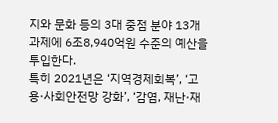지와 문화 등의 3대 중점 분야 13개 과제에 6조8,940억원 수준의 예산을 투입한다.
특히 2021년은 ‘지역경제회복’, ‘고용·사회안전망 강화’, ‘감염, 재난·재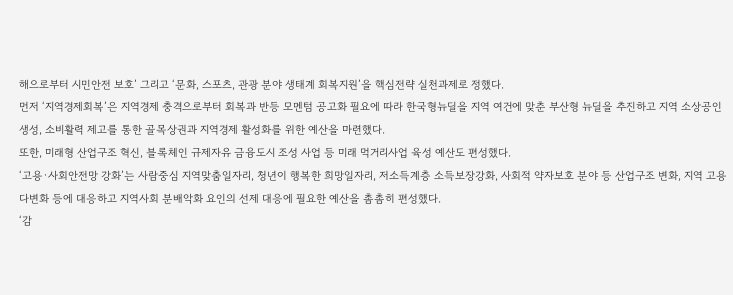해으로부터 시민안전 보호’ 그리고 ‘문화, 스포츠, 관광 분야 생태계 회복지원’을 핵심전략 실천과제로 정했다.
먼저 ‘지역경제회복’은 지역경제 충격으로부터 회복과 반등 모멘텀 공고화 필요에 따라 한국형뉴딜을 지역 여건에 맞춘 부산형 뉴딜을 추진하고 지역 소상공인생성, 소비활력 제고를 통한 골목상권과 지역경제 활성화를 위한 예산을 마련했다.
또한, 미래형 산업구조 혁신, 블록체인 규제자유 금융도시 조성 사업 등 미래 먹거리사업 육성 예산도 편성했다.
‘고용·사회안전망 강화’는 사람중심 지역맞춤일자리, 청년이 행복한 희망일자리, 저소득계층 소득보장강화, 사회적 약자보호 분야 등 산업구조 변화, 지역 고용 다변화 등에 대응하고 지역사회 분배악화 요인의 선제 대응에 필요한 예산을 촘촘히 편성했다.
‘감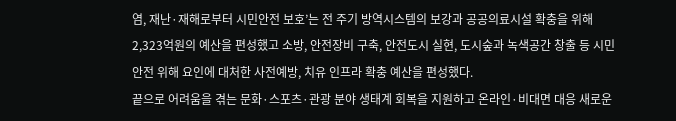염, 재난·재해로부터 시민안전 보호’는 전 주기 방역시스템의 보강과 공공의료시설 확충을 위해 2,323억원의 예산을 편성했고 소방, 안전장비 구축, 안전도시 실현, 도시숲과 녹색공간 창출 등 시민안전 위해 요인에 대처한 사전예방, 치유 인프라 확충 예산을 편성했다.
끝으로 어려움을 겪는 문화·스포츠·관광 분야 생태계 회복을 지원하고 온라인·비대면 대응 새로운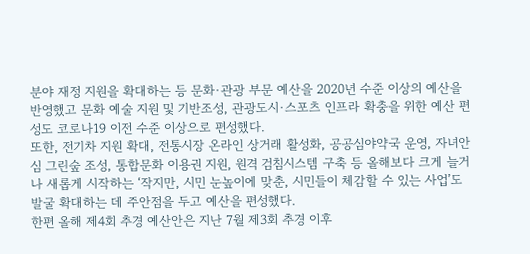분야 재정 지원을 확대하는 등 문화·관광 부문 예산을 2020년 수준 이상의 예산을 반영했고 문화 예술 지원 및 기반조성, 관광도시·스포츠 인프라 확충을 위한 예산 편성도 코로나19 이전 수준 이상으로 편성했다.
또한, 전기차 지원 확대, 전통시장 온라인 상거래 활성화, 공공심야약국 운영, 자녀안심 그린숲 조성, 통합문화 이용권 지원, 원격 검침시스템 구축 등 올해보다 크게 늘거나 새롭게 시작하는 ‘작지만, 시민 눈높이에 맞춘, 시민들이 체감할 수 있는 사업’도 발굴 확대하는 데 주안점을 두고 예산을 편성했다.
한편 올해 제4회 추경 예산안은 지난 7월 제3회 추경 이후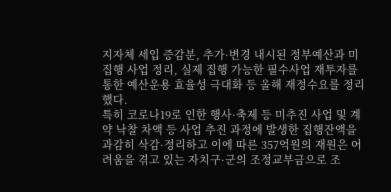지자체 세입 증감분, 추가·변경 내시된 정부예산과 미집행 사업 정리, 실제 집행 가능한 필수사업 재투자를 통한 예산운용 효율성 극대화 등 올해 재정수요를 정리했다.
특히 코로나19로 인한 행사·축제 등 미추진 사업 및 계약 낙찰 차액 등 사업 추진 과정에 발생한 집행잔액을 과감히 삭감·정리하고 이에 따른 357억원의 재원은 어려움을 겪고 있는 자치구·군의 조정교부금으로 조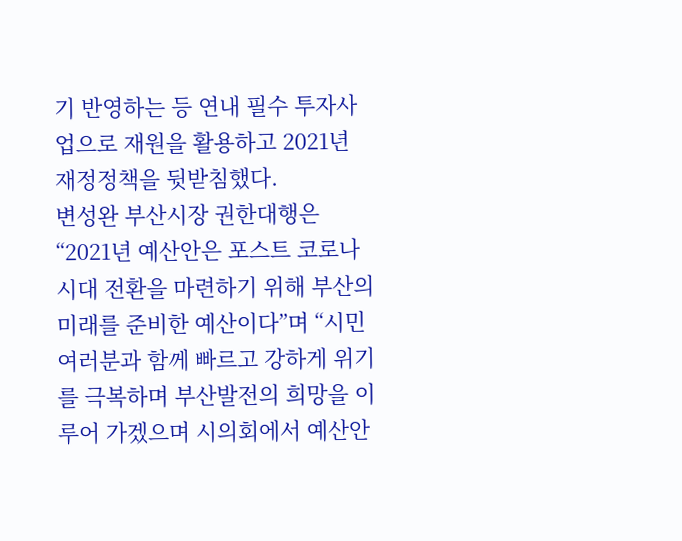기 반영하는 등 연내 필수 투자사업으로 재원을 활용하고 2021년 재정정책을 뒷받침했다.
변성완 부산시장 권한대행은 “2021년 예산안은 포스트 코로나 시대 전환을 마련하기 위해 부산의 미래를 준비한 예산이다”며 “시민 여러분과 함께 빠르고 강하게 위기를 극복하며 부산발전의 희망을 이루어 가겠으며 시의회에서 예산안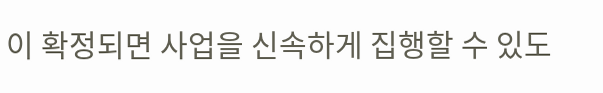이 확정되면 사업을 신속하게 집행할 수 있도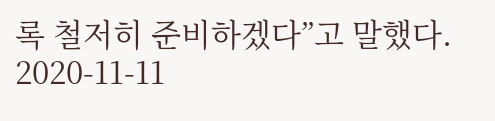록 철저히 준비하겠다”고 말했다.
2020-11-11